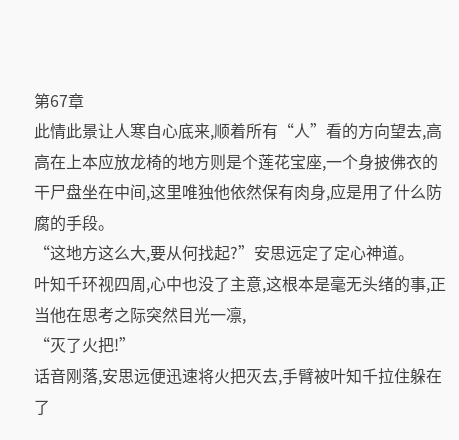第67章
此情此景让人寒自心底来,顺着所有“人”看的方向望去,高高在上本应放龙椅的地方则是个莲花宝座,一个身披佛衣的干尸盘坐在中间,这里唯独他依然保有肉身,应是用了什么防腐的手段。
“这地方这么大,要从何找起?”安思远定了定心神道。
叶知千环视四周,心中也没了主意,这根本是毫无头绪的事,正当他在思考之际突然目光一凛,
“灭了火把!”
话音刚落,安思远便迅速将火把灭去,手臂被叶知千拉住躲在了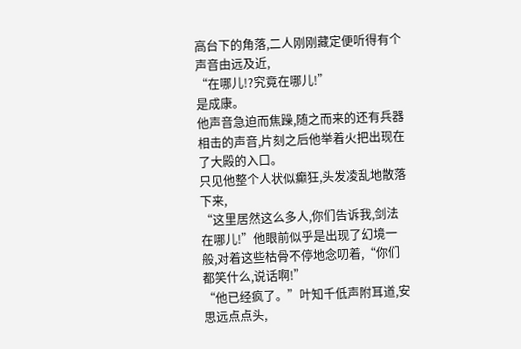高台下的角落,二人刚刚藏定便听得有个声音由远及近,
“在哪儿!?究竟在哪儿!”
是成康。
他声音急迫而焦躁,随之而来的还有兵器相击的声音,片刻之后他举着火把出现在了大殿的入口。
只见他整个人状似癫狂,头发凌乱地散落下来,
“这里居然这么多人,你们告诉我,剑法在哪儿!”他眼前似乎是出现了幻境一般,对着这些枯骨不停地念叨着,“你们都笑什么,说话啊!”
“他已经疯了。”叶知千低声附耳道,安思远点点头,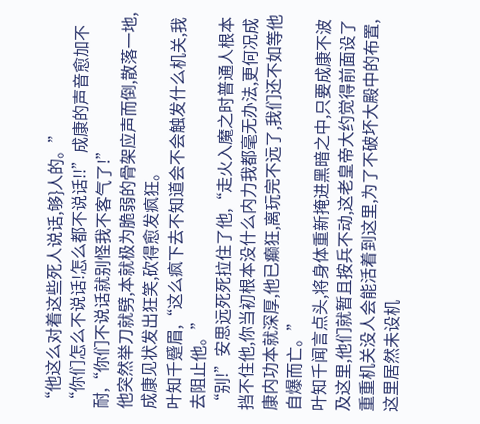“他这么对着这些死人说话,够}人的。”
“你们怎么不说话!怎么都不说话!!”成康的声音愈加不耐,“你们不说话就别怪我不客气了!”
他突然举刀就劈,本就极为脆弱的骨架应声而倒,散落一地,成康见状发出狂笑,砍得愈发疯狂。
叶知千蹙眉,“这么疯下去不知道会不会触发什么机关,我去阻止他。”
“别!”安思远死死拉住了他,“走火入魔之时普通人根本挡不住他,你当初根本没什么内力我都毫无办法,更何况成康内功本就深厚,他已癫狂,离玩完不远了,我们还不如等他自爆而亡。”
叶知千闻言点头,将身体重新掩进黑暗之中,只要成康不波及这里,他们就暂且按兵不动,这老皇帝大约觉得前面设了重重机关没人会能活着到这里,为了不破坏大殿中的布置,这里居然未设机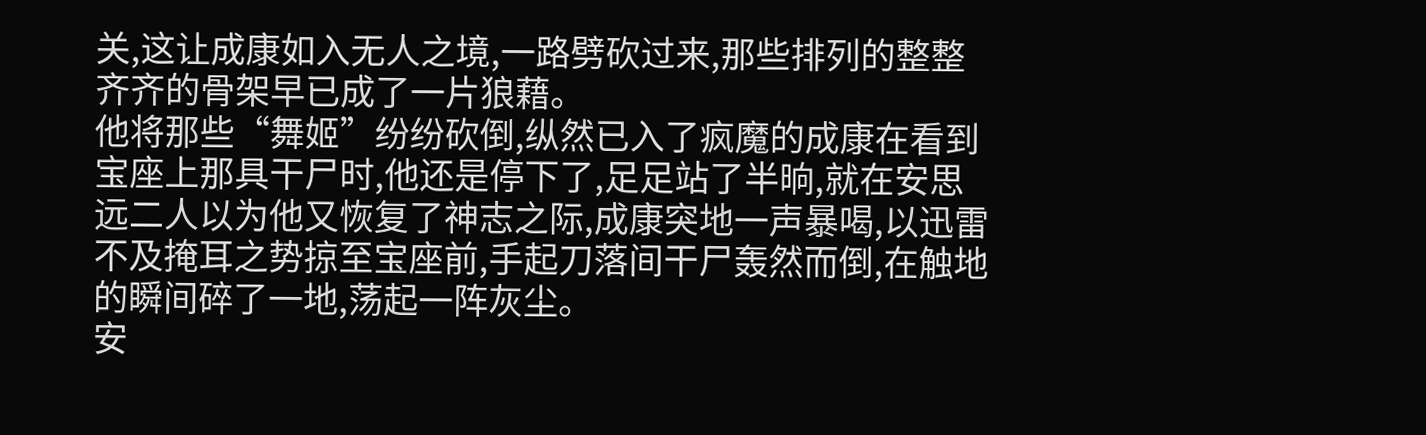关,这让成康如入无人之境,一路劈砍过来,那些排列的整整齐齐的骨架早已成了一片狼藉。
他将那些“舞姬”纷纷砍倒,纵然已入了疯魔的成康在看到宝座上那具干尸时,他还是停下了,足足站了半晌,就在安思远二人以为他又恢复了神志之际,成康突地一声暴喝,以迅雷不及掩耳之势掠至宝座前,手起刀落间干尸轰然而倒,在触地的瞬间碎了一地,荡起一阵灰尘。
安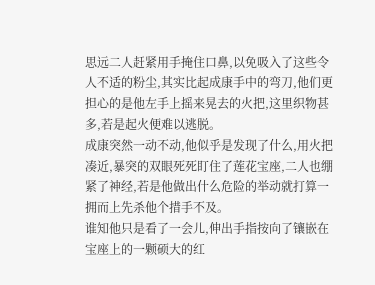思远二人赶紧用手掩住口鼻,以免吸入了这些令人不适的粉尘,其实比起成康手中的弯刀,他们更担心的是他左手上摇来晃去的火把,这里织物甚多,若是起火便难以逃脱。
成康突然一动不动,他似乎是发现了什么,用火把凑近,暴突的双眼死死盯住了莲花宝座,二人也绷紧了神经,若是他做出什么危险的举动就打算一拥而上先杀他个措手不及。
谁知他只是看了一会儿,伸出手指按向了镶嵌在宝座上的一颗硕大的红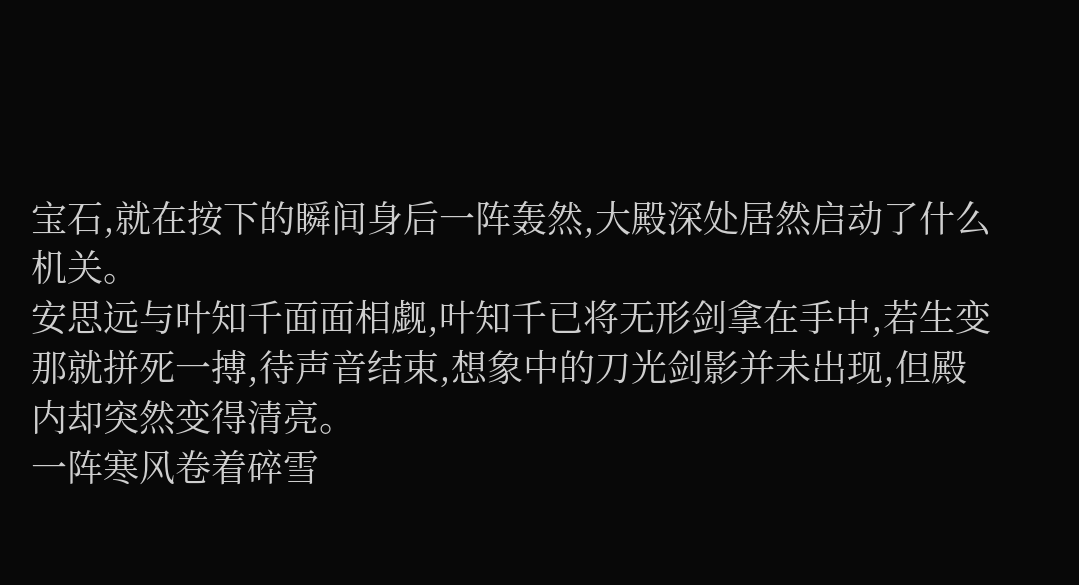宝石,就在按下的瞬间身后一阵轰然,大殿深处居然启动了什么机关。
安思远与叶知千面面相觑,叶知千已将无形剑拿在手中,若生变那就拼死一搏,待声音结束,想象中的刀光剑影并未出现,但殿内却突然变得清亮。
一阵寒风卷着碎雪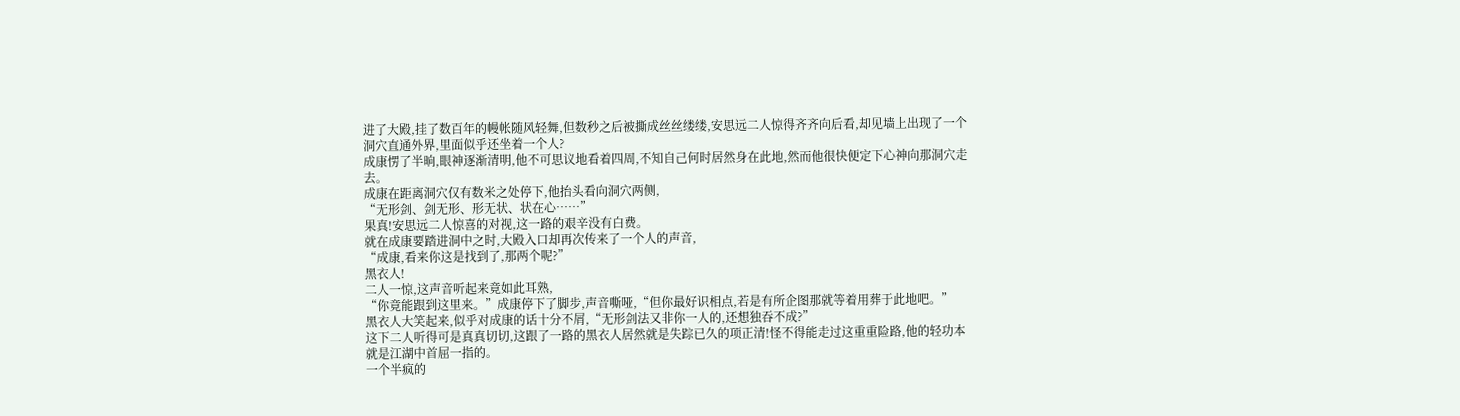进了大殿,挂了数百年的幔帐随风轻舞,但数秒之后被撕成丝丝缕缕,安思远二人惊得齐齐向后看,却见墙上出现了一个洞穴直通外界,里面似乎还坐着一个人?
成康愣了半晌,眼神逐渐清明,他不可思议地看着四周,不知自己何时居然身在此地,然而他很快便定下心神向那洞穴走去。
成康在距离洞穴仅有数米之处停下,他抬头看向洞穴两侧,
“无形剑、剑无形、形无状、状在心……”
果真!安思远二人惊喜的对视,这一路的艰辛没有白费。
就在成康要踏进洞中之时,大殿入口却再次传来了一个人的声音,
“成康,看来你这是找到了,那两个呢?”
黑衣人!
二人一惊,这声音听起来竟如此耳熟,
“你竟能跟到这里来。”成康停下了脚步,声音嘶哑,“但你最好识相点,若是有所企图那就等着用葬于此地吧。”
黑衣人大笑起来,似乎对成康的话十分不屑,“无形剑法又非你一人的,还想独吞不成?”
这下二人听得可是真真切切,这跟了一路的黑衣人居然就是失踪已久的项正清!怪不得能走过这重重险路,他的轻功本就是江湖中首屈一指的。
一个半疯的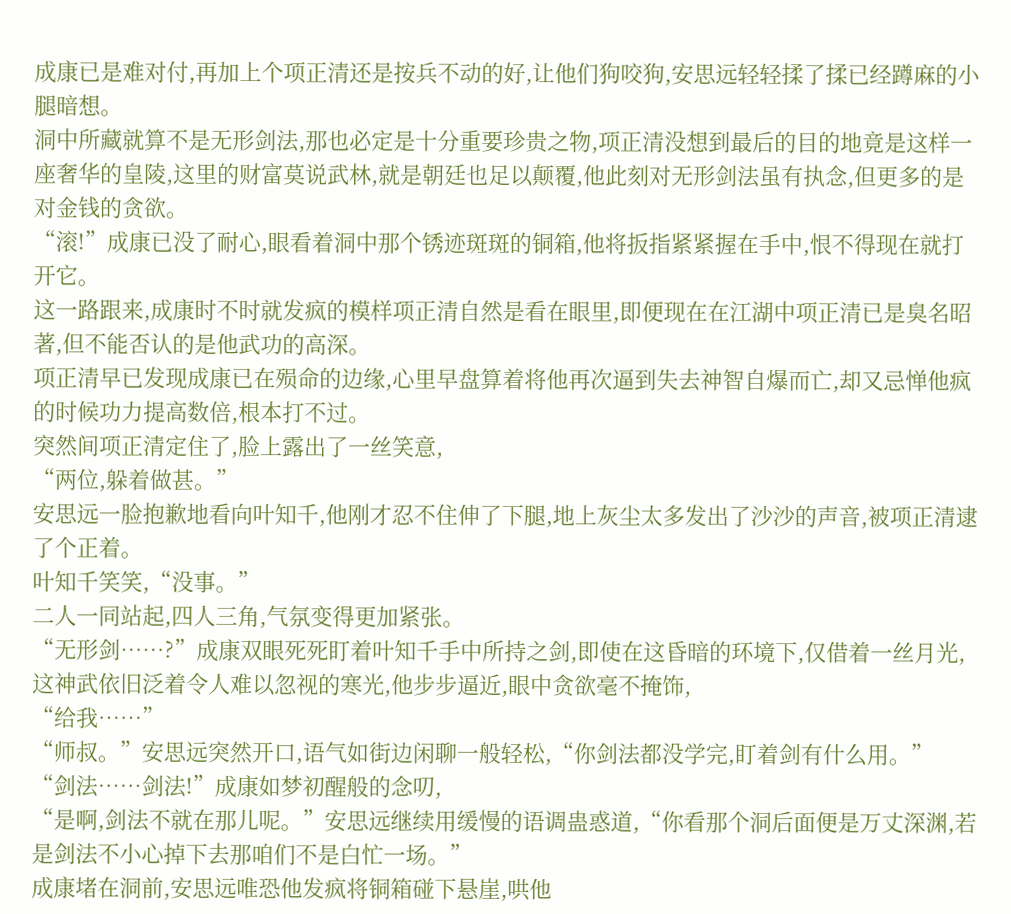成康已是难对付,再加上个项正清还是按兵不动的好,让他们狗咬狗,安思远轻轻揉了揉已经蹲麻的小腿暗想。
洞中所藏就算不是无形剑法,那也必定是十分重要珍贵之物,项正清没想到最后的目的地竟是这样一座奢华的皇陵,这里的财富莫说武林,就是朝廷也足以颠覆,他此刻对无形剑法虽有执念,但更多的是对金钱的贪欲。
“滚!”成康已没了耐心,眼看着洞中那个锈迹斑斑的铜箱,他将扳指紧紧握在手中,恨不得现在就打开它。
这一路跟来,成康时不时就发疯的模样项正清自然是看在眼里,即便现在在江湖中项正清已是臭名昭著,但不能否认的是他武功的高深。
项正清早已发现成康已在殒命的边缘,心里早盘算着将他再次逼到失去神智自爆而亡,却又忌惮他疯的时候功力提高数倍,根本打不过。
突然间项正清定住了,脸上露出了一丝笑意,
“两位,躲着做甚。”
安思远一脸抱歉地看向叶知千,他刚才忍不住伸了下腿,地上灰尘太多发出了沙沙的声音,被项正清逮了个正着。
叶知千笑笑,“没事。”
二人一同站起,四人三角,气氛变得更加紧张。
“无形剑……?”成康双眼死死盯着叶知千手中所持之剑,即使在这昏暗的环境下,仅借着一丝月光,这神武依旧泛着令人难以忽视的寒光,他步步逼近,眼中贪欲毫不掩饰,
“给我……”
“师叔。”安思远突然开口,语气如街边闲聊一般轻松,“你剑法都没学完,盯着剑有什么用。”
“剑法……剑法!”成康如梦初醒般的念叨,
“是啊,剑法不就在那儿呢。”安思远继续用缓慢的语调蛊惑道,“你看那个洞后面便是万丈深渊,若是剑法不小心掉下去那咱们不是白忙一场。”
成康堵在洞前,安思远唯恐他发疯将铜箱碰下悬崖,哄他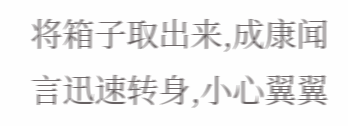将箱子取出来,成康闻言迅速转身,小心翼翼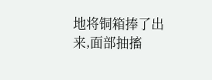地将铜箱捧了出来,面部抽搐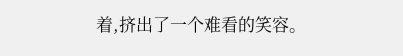着,挤出了一个难看的笑容。